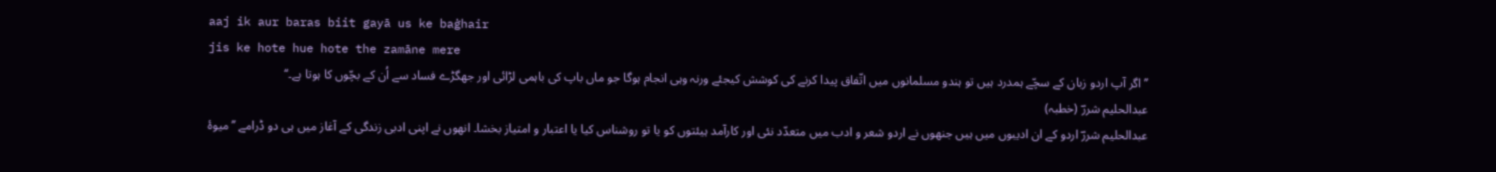aaj ik aur baras biit gayā us ke baġhair
jis ke hote hue hote the zamāne mere
’’اگر آپ اردو زبان کے سچّے ہمدرد ہیں تو ہندو مسلمانوں میں اتّفاق پیدا کرنے کی کوشش کیجئے ورنہ وہی انجام ہوگا جو ماں باپ کی باہمی لڑائی اور جھگڑے فساد سے اُن کے بچّوں کا ہوتا ہے۔‘‘
عبدالحلیم شررؔ (خطبہ)
عبدالحلیم شررؔ اردو کے ان ادیبوں میں ہیں جنھوں نے اردو شعر و ادب میں متعدّد نئی اور کارآمد ہیئتوں کو یا تو روشناس کیا یا اعتبار و امتیاز بخشا۔ انھوں نے اپنی ادبی زندگی کے آغاز میں ہی دو ڈرامے ’’میوۂ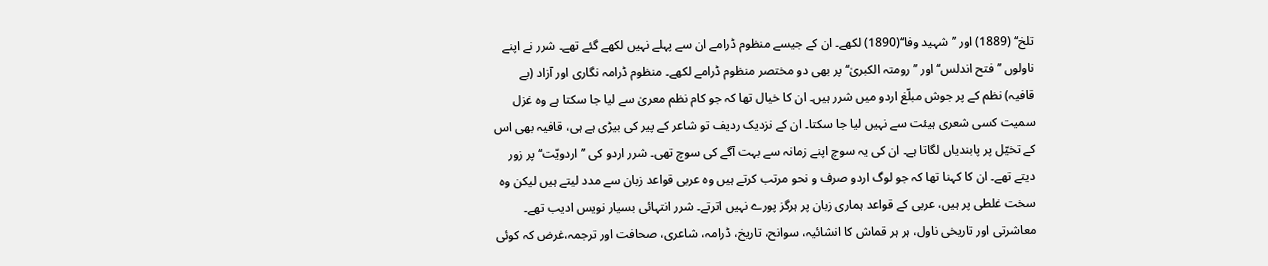تلخ‘‘ (1889) اور ’’شہید وفا‘‘(1890) لکھے۔ ان کے جیسے منظوم ڈرامے ان سے پہلے نہیں لکھے گئے تھے۔ شرر نے اپنے ناولوں ’’فتح اندلس‘‘ اور ’’رومتہ الکبریٰ‘‘ پر بھی دو مختصر منظوم ڈرامے لکھے۔ منظوم ڈرامہ نگاری اور آزاد (بے قافیہ) نظم کے پر جوش مبلّغ اردو میں شرر ہیں۔ ان کا خیال تھا کہ جو کام نظم معریٰ سے لیا جا سکتا ہے وہ غزل سمیت کسی شعری ہیئت سے نہیں لیا جا سکتا۔ ان کے نزدیک ردیف تو شاعر کے پیر کی بیڑی ہے ہی، قافیہ بھی اس کے تخیّل پر پابندیاں لگاتا ہے۔ ان کی یہ سوچ اپنے زمانہ سے بہت آگے کی سوچ تھی۔ شرر اردو کی ’’اردویّت‘‘ پر زور دیتے تھے۔ ان کا کہنا تھا کہ جو لوگ اردو صرف و نحو مرتب کرتے ہیں وہ عربی قواعد زبان سے مدد لیتے ہیں لیکن وہ سخت غلطی پر ہیں، عربی کے قواعد ہماری زبان پر ہرگز پورے نہیں اترتے۔ شرر انتہائی بسیار نویس ادیب تھے۔ معاشرتی اور تاریخی ناول، ہر ہر قماش کا انشائیہ، سوانح، تاریخ، ڈرامہ، شاعری، صحافت اور ترجمہ،غرض کہ کوئی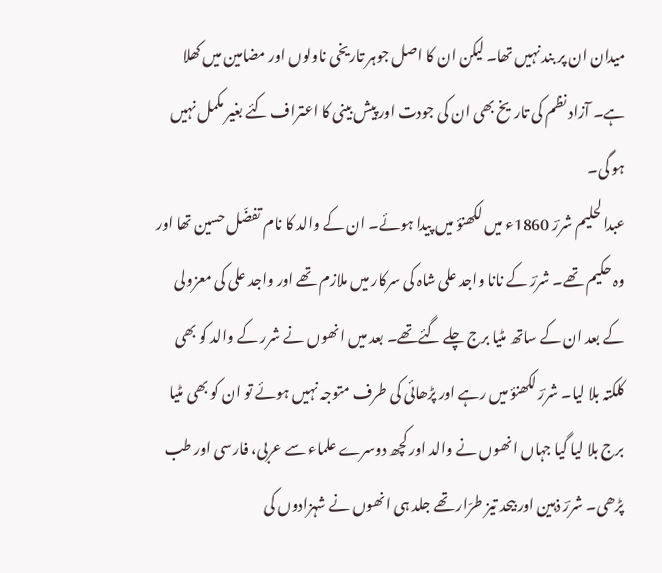میدان ان پر بند نہیں تھا۔ لیکن ان کا اصل جوہر تاریخی ناولوں اور مضامین میں کھلا ہے۔ آزاد نظم کی تاریخ بھی ان کی جودت اور پیش بینی کا اعتراف کئے بغیر مکمل نہیں ہو گی۔
عبدالحلیم شررؔ 1860ء میں لکھنؤ میں پیدا ہوئے۔ ان کے والد کا نام تفضّل حسین تھا اور وہ حکیم تھے۔ شررؔ کے نانا واجد علی شاہ کی سرکار میں ملازم تھے اور واجد علی کی معزولی کے بعد ان کے ساتھ مٹیا برج چلے گئےتھے۔ بعد میں انھوں نے شرر کے والد کو بھی کلکتہ بلا لیا۔ شررؔ لکھنؤ میں رہے اور پڑھائی کی طرف متوجہ نہیں ہوئے تو ان کو بھی مٹیا برج بلا لیا گیا جہاں انھوں نے والد اور کچھ دوسرے علماء سے عربی، فارسی اور طب پڑھی۔ شررؔ ذہین اور بیحد تیز طرّار تھے جلد ہی انھوں نے شہزادوں کی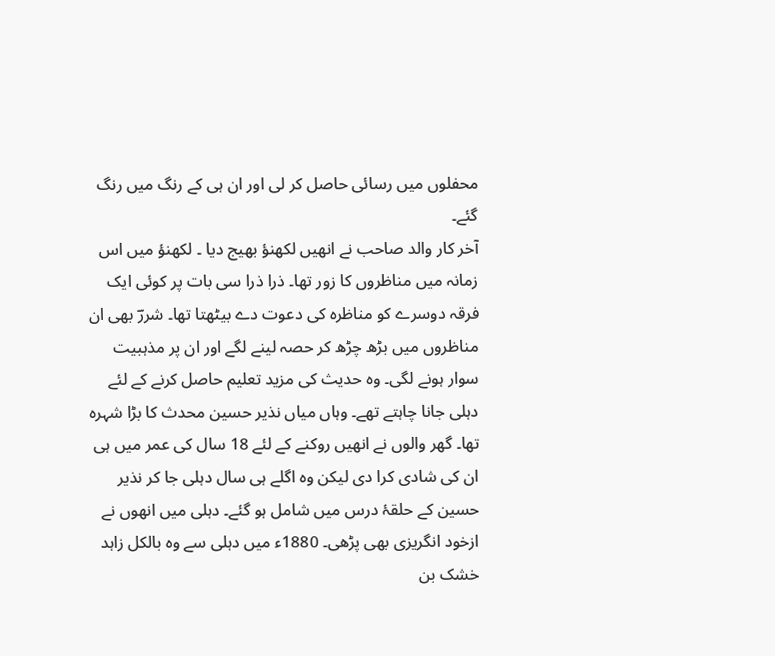محفلوں میں رسائی حاصل کر لی اور ان ہی کے رنگ میں رنگ گئے۔
آخر کار والد صاحب نے انھیں لکھنؤ بھیج دیا ۔ لکھنؤ میں اس زمانہ میں مناظروں کا زور تھا۔ ذرا ذرا سی بات پر کوئی ایک فرقہ دوسرے کو مناظرہ کی دعوت دے بیٹھتا تھا۔ شررؔ بھی ان مناظروں میں بڑھ چڑھ کر حصہ لینے لگے اور ان پر مذہبیت سوار ہونے لگی۔ وہ حدیث کی مزید تعلیم حاصل کرنے کے لئے دہلی جانا چاہتے تھے۔ وہاں میاں نذیر حسین محدث کا بڑا شہرہ تھا۔ گھر والوں نے انھیں روکنے کے لئے 18 سال کی عمر میں ہی ان کی شادی کرا دی لیکن وہ اگلے ہی سال دہلی جا کر نذیر حسین کے حلقۂ درس میں شامل ہو گئے۔ دہلی میں انھوں نے ازخود انگریزی بھی پڑھی۔ 1880ء میں دہلی سے وہ بالکل زاہد خشک بن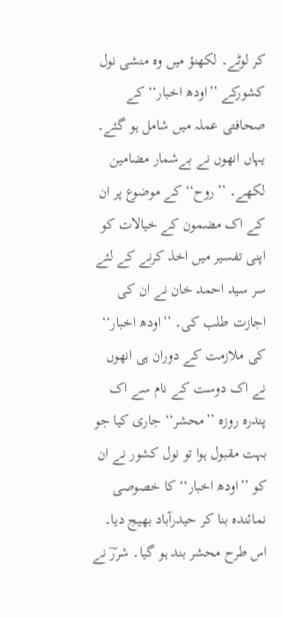کر لوٹے۔ لکھنؤ میں وہ منشی نول کشورکے ’’اودھ اخبار‘‘ کے صحافتی عملہ میں شامل ہو گئے۔ یہاں انھوں نے بےشمار مضامین لکھے۔ ’’روح‘‘ کے موضوع پر ان کے اک مضمون کے خیالات کو اپنی تفسیر میں اخذ کرنے کے لئے سر سید احمد خان نے ان کی اجازت طلب کی۔ ’’اودھ اخبار‘‘ کی ملازمت کے دوران ہی انھوں نے اک دوست کے نام سے اک پندرہ روزہ ’’محشر‘‘ جاری کیا جو بہت مقبول ہوا تو نول کشور نے ان کو ’’اودھ اخبار‘‘ کا خصوصی نمائندہ بنا کر حیدرآباد بھیج دیا۔ اس طرح محشر بند ہو گیا۔ شررؔ نے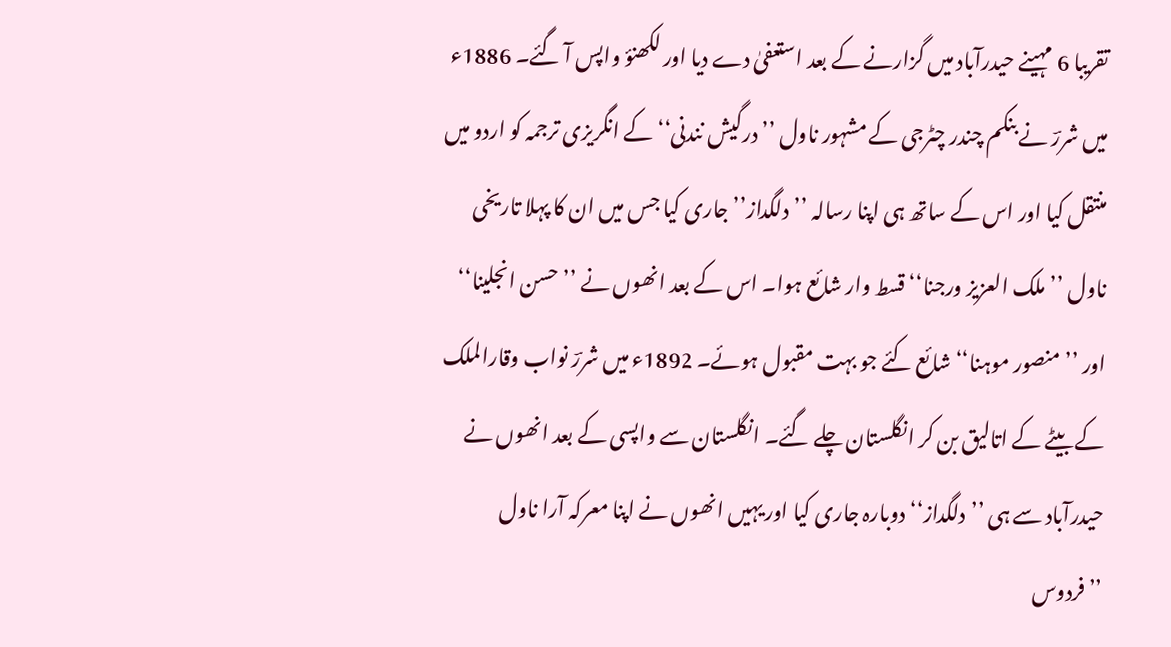تقریبا 6 مہینے حیدرآباد میں گزارنے کے بعد استعفیٰ دے دیا اور لکھنؤ واپس آ گئے۔ 1886ء میں شررؔ نے بنکم چندر چٹرجی کے مشہور ناول ’’درگیش نندنی‘‘ کے انگریزی ترجمہ کو اردو میں منتقل کیا اور اس کے ساتھ ہی اپنا رسالہ ’’دلگداز’’ جاری کیا جس میں ان کا پہلا تاریخی ناول ’’ملک العزیز ورجنا‘‘ قسط وار شائع ہوا۔ اس کے بعد انھوں نے ’’حسن انجلینا‘‘ اور ’’منصور موہنا‘‘ شائع کئے جو بہت مقبول ہوئے۔ 1892ء میں شررؔ نواب وقارالملک کے بیٹے کے اتالیق بن کر انگلستان چلے گئے۔ انگلستان سے واپسی کے بعد انھوں نے حیدرآباد سے ہی ’’دلگداز‘‘ دوبارہ جاری کیا اور یہیں انھوں نے اپنا معرکہ آرا ناول ’’فردوس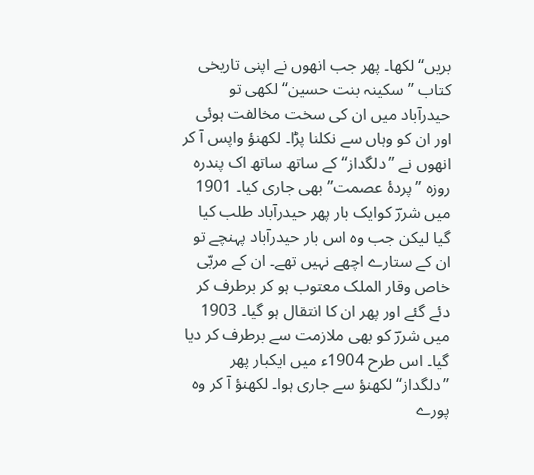بریں‘‘ لکھا۔ پھر جب انھوں نے اپنی تاریخی کتاب ’’سکینہ بنت حسین‘‘ لکھی تو حیدرآباد میں ان کی سخت مخالفت ہوئی اور ان کو وہاں سے نکلنا پڑا۔ لکھنؤ واپس آ کر انھوں نے ’’دلگداز‘‘ کے ساتھ ساتھ اک پندرہ روزہ ’’پردۂ عصمت’’ بھی جاری کیا۔ 1901 میں شررؔ کوایک بار پھر حیدرآباد طلب کیا گیا لیکن جب وہ اس بار حیدرآباد پہنچے تو ان کے ستارے اچھے نہیں تھے۔ ان کے مربّی خاص وقار الملک معتوب ہو کر برطرف کر دئے گئے اور پھر ان کا انتقال ہو گیا۔ 1903 میں شررؔ کو بھی ملازمت سے برطرف کر دیا گیا۔ اس طرح 1904ء میں ایکبار پھر ’’دلگداز‘‘ لکھنؤ سے جاری ہوا۔ لکھنؤ آ کر وہ پورے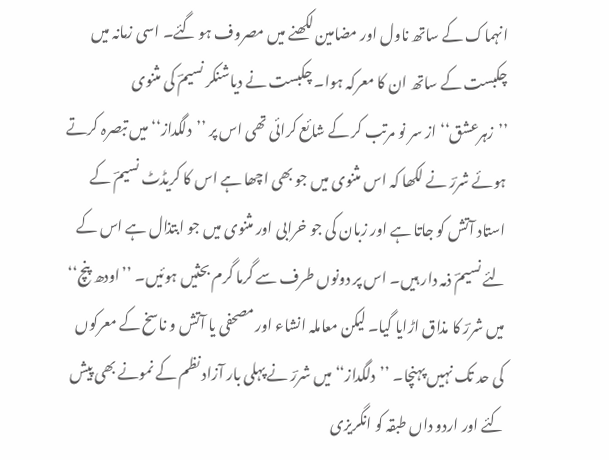انہماک کے ساتھ ناول اور مضامین لکھنے میں مصروف ہو گئے۔ اسی زمانہ میں چکبست کے ساتھ ان کا معرکہ ہوا۔ چکبست نے دیاشنکر نسیمؔ کی مثنوی ’’زہرعشق‘‘ از سر نو مرتب کر کے شائع کرائی تھی اس پر ’’دلگداز‘‘ میں تبصرہ کرتے ہوئے شررؔ نے لکھا کہ اس مثنوی میں جو بھی اچھا ہے اس کا کریڈٹ نسیمؔ کے استاد آتش کو جاتا ہے اور زبان کی جو خرابی اور مثنوی میں جو ابتذال ہے اس کے لئے نسیمؔ ذمہ دار ہیں۔ اس پر دونوں طرف سے گرما گرم بحثیں ہوئیں۔ ’’اودھ پنچ‘‘ میں شررؔ کا مذاق اڑایا گیا۔ لیکن معاملہ انشاء اور مصحفی یا آتش و ناسخ کے معرکوں کی حد تک نہیں پہنچا۔ ’’دلگداز‘‘ میں شررؔ نے پہلی بار آزاد نظم کے نمونے بھی پیش کئے اور اردو داں طبقہ کو انگریزی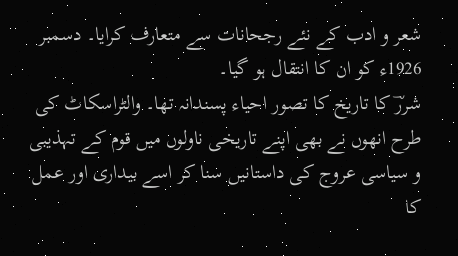شعر و ادب کے نئے رجحانات سے متعارف کرایا۔ دسمبر 1926ء کو ان کا انتقال ہو گیا۔
شررؔ کا تاریخ کا تصور احیاء پسندانہ تھا۔ والٹراسکاٹ کی طرح انھوں نے بھی اپنے تاریخی ناولوں میں قوم کے تہذیبی و سیاسی عروج کی داستانیں سنا کر اسے بیداری اور عمل کا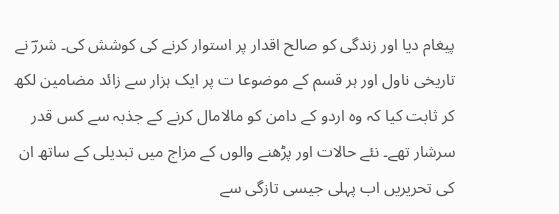پیغام دیا اور زندگی کو صالح اقدار پر استوار کرنے کی کوشش کی۔ شررؔ نے تاریخی ناول اور ہر قسم کے موضوعا ت پر ایک ہزار سے زائد مضامین لکھ کر ثابت کیا کہ وہ اردو کے دامن کو مالامال کرنے کے جذبہ سے کس قدر سرشار تھے۔ نئے حالات اور پڑھنے والوں کے مزاج میں تبدیلی کے ساتھ ان کی تحریریں اب پہلی جیسی تازگی سے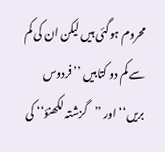محروم ہوگئی ہیں لیکن ان کی کم سے کم دو کتابیں ’’فردوس بریں‘‘ اور ’’گزشتہ لکھنؤ‘‘ کی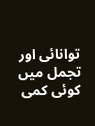توانائی اور تجمل میں کوئی کمی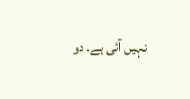نہیں آئی ہے۔ دو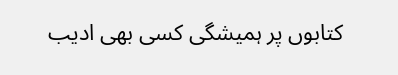کتابوں پر ہمیشگی کسی بھی ادیب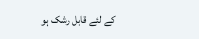کے لئے قابل رشک ہو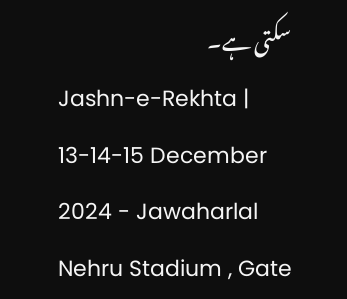سکتی ہے۔
Jashn-e-Rekhta | 13-14-15 December 2024 - Jawaharlal Nehru Stadium , Gate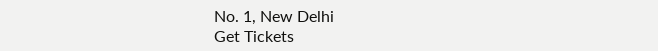No. 1, New Delhi
Get Tickets